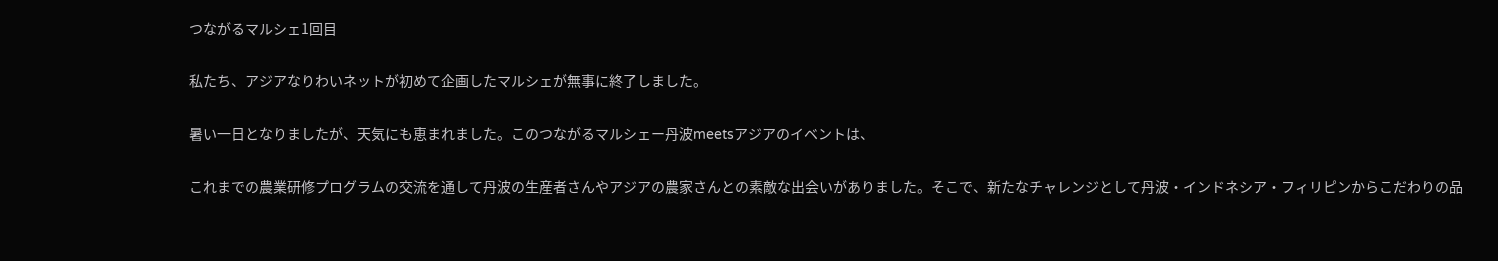つながるマルシェ1回目

私たち、アジアなりわいネットが初めて企画したマルシェが無事に終了しました。

暑い一日となりましたが、天気にも恵まれました。このつながるマルシェー丹波meetsアジアのイベントは、

これまでの農業研修プログラムの交流を通して丹波の生産者さんやアジアの農家さんとの素敵な出会いがありました。そこで、新たなチャレンジとして丹波・インドネシア・フィリピンからこだわりの品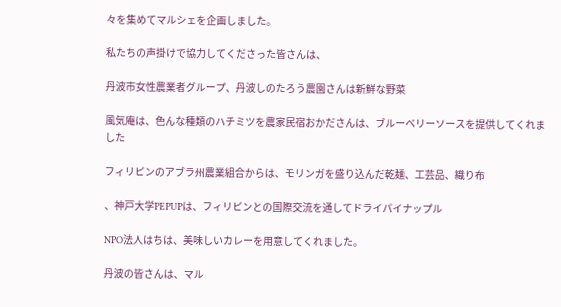々を集めてマルシェを企画しました。

私たちの声掛けで協力してくださった皆さんは、

丹波市女性農業者グループ、丹波しのたろう農園さんは新鮮な野菜

風気庵は、色んな種類のハチミツを農家民宿おかださんは、ブルーベリーソースを提供してくれました

フィリピンのアブラ州農業組合からは、モリンガを盛り込んだ乾麺、工芸品、織り布

、神戸大学PEPUPは、フィリピンとの国際交流を通してドライパイナップル

NPO法人はちは、美味しいカレーを用意してくれました。

丹波の皆さんは、マル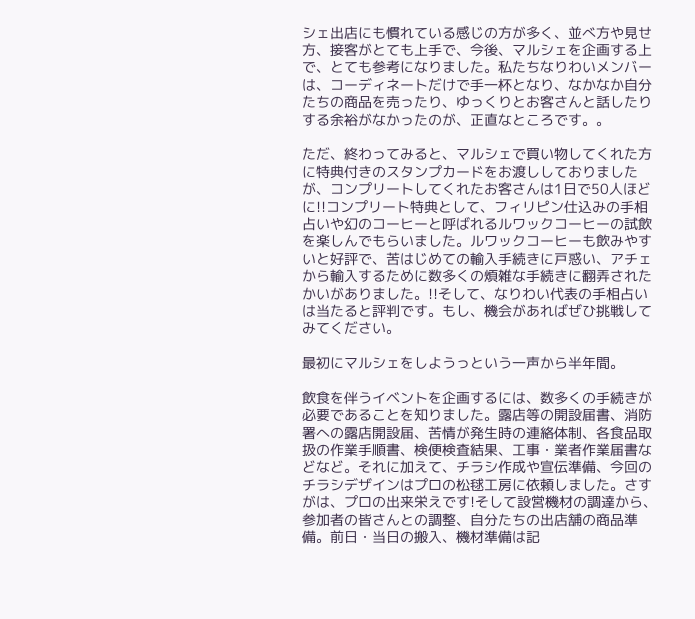シェ出店にも慣れている感じの方が多く、並べ方や見せ方、接客がとても上手で、今後、マルシェを企画する上で、とても参考になりました。私たちなりわいメンバーは、コーディネートだけで手一杯となり、なかなか自分たちの商品を売ったり、ゆっくりとお客さんと話したりする余裕がなかったのが、正直なところです。。

ただ、終わってみると、マルシェで買い物してくれた方に特典付きのスタンプカードをお渡ししておりましたが、コンプリートしてくれたお客さんは1日で50人ほどに!!コンプリート特典として、フィリピン仕込みの手相占いや幻のコーヒーと呼ばれるルワックコーヒーの試飲を楽しんでもらいました。ルワックコーヒーも飲みやすいと好評で、苦はじめての輸入手続きに戸惑い、アチェから輸入するために数多くの煩雑な手続きに翻弄されたかいがありました。!!そして、なりわい代表の手相占いは当たると評判です。もし、機会があればぜひ挑戦してみてください。

最初にマルシェをしようっという一声から半年間。

飲食を伴うイベントを企画するには、数多くの手続きが必要であることを知りました。露店等の開設届書、消防署への露店開設届、苦情が発生時の連絡体制、各食品取扱の作業手順書、検便検査結果、工事・業者作業届書などなど。それに加えて、チラシ作成や宣伝準備、今回のチラシデザインはプロの松毬工房に依頼しました。さすがは、プロの出来栄えです!そして設営機材の調達から、参加者の皆さんとの調整、自分たちの出店舗の商品準備。前日・当日の搬入、機材準備は記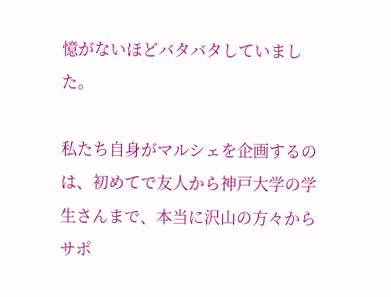憶がないほどバタバタしていました。

私たち自身がマルシェを企画するのは、初めてで友人から神戸大学の学生さんまで、本当に沢山の方々からサポ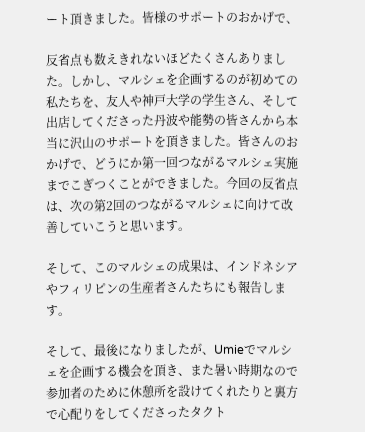ート頂きました。皆様のサポートのおかげで、

反省点も数えきれないほどたくさんありました。しかし、マルシェを企画するのが初めての私たちを、友人や神戸大学の学生さん、そして出店してくださった丹波や能勢の皆さんから本当に沢山のサポートを頂きました。皆さんのおかげで、どうにか第一回つながるマルシェ実施までこぎつくことができました。今回の反省点は、次の第2回のつながるマルシェに向けて改善していこうと思います。

そして、このマルシェの成果は、インドネシアやフィリピンの生産者さんたちにも報告します。

そして、最後になりましたが、Umieでマルシェを企画する機会を頂き、また暑い時期なので参加者のために休憩所を設けてくれたりと裏方で心配りをしてくださったタクト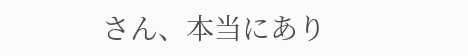さん、本当にあり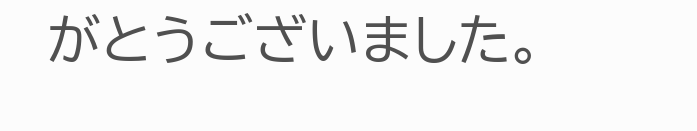がとうございました。